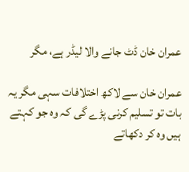عمران خان ڈٹ جانے والا لیڈر ہے، مگر

عمران خان سے لاکھ اختلافات سہی مگر یہ بات تو تسلیم کرنی پڑے گی کہ وہ جو کہتے ہیں وہ کر دکھاتے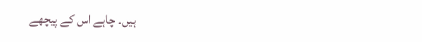ہیں۔ چاہے اس کے پیچھے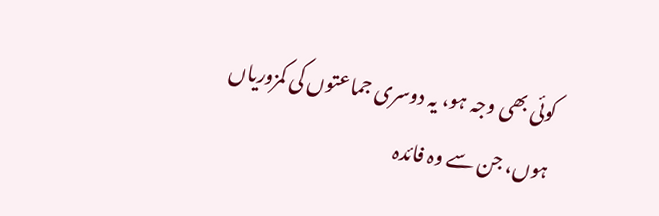کوئی بھی وجہ ہو، یہ دوسری جماعتوں کی کمزوریاں ہوں، جن سے وہ فائدہ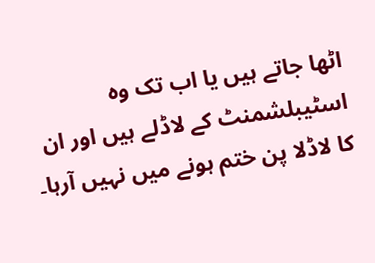اٹھا جاتے ہیں یا اب تک وہ اسٹیبلشمنٹ کے لاڈلے ہیں اور ان کا لاڈلا پن ختم ہونے میں نہیں آرہا۔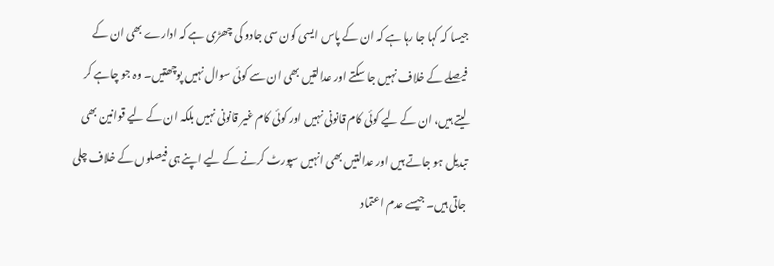جیسا کہ کہا جا رہا ہے کہ ان کے پاس ایسی کون سی جادو کی چھڑی ہے کہ ادارے بھی ان کے فیصلے کے خلاف نہیں جا سکتے اور عدالتیں بھی ان سے کوئی سوال نہیں پوچھتیں۔ وہ جو چاہے کر لیتے ہیں، ان کے لیے کوئی کام قانونی نہیں اور کوئی کام غیر قانونی نہیں بلکہ ان کے لیے قوانین بھی تبدیل ہو جاتے ہیں اور عدالتیں بھی انہیں سپورٹ کرنے کے لیے اپنے ہی فیصلوں کے خلاف چلی جاتی ہیں۔ جیسے عدم اعتماد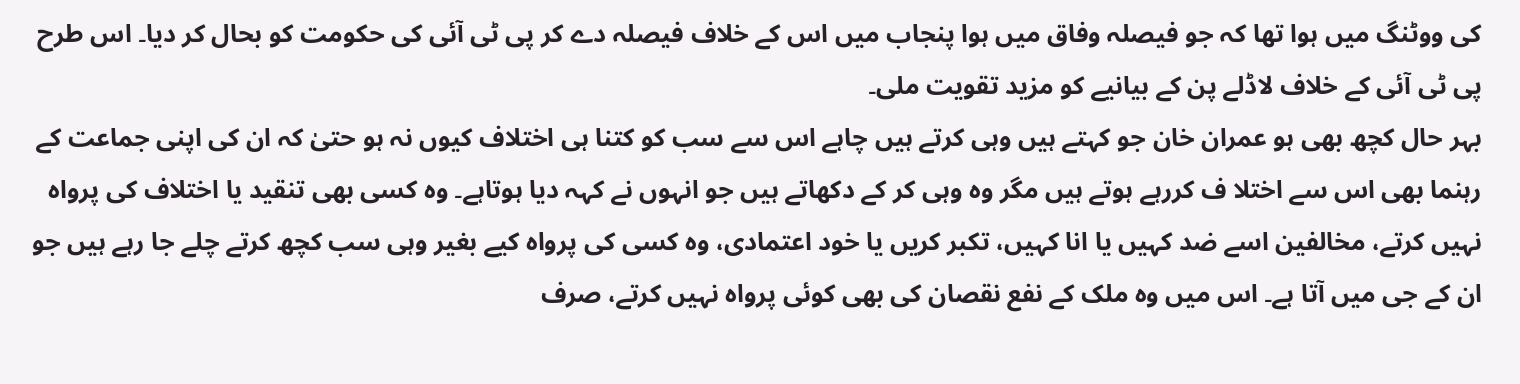کی ووٹنگ میں ہوا تھا کہ جو فیصلہ وفاق میں ہوا پنجاب میں اس کے خلاف فیصلہ دے کر پی ٹی آئی کی حکومت کو بحال کر دیا۔ اس طرح پی ٹی آئی کے خلاف لاڈلے پن کے بیانیے کو مزید تقویت ملی۔
بہر حال کچھ بھی ہو عمران خان جو کہتے ہیں وہی کرتے ہیں چاہے اس سے سب کو کتنا ہی اختلاف کیوں نہ ہو حتیٰ کہ ان کی اپنی جماعت کے رہنما بھی اس سے اختلا ف کررہے ہوتے ہیں مگر وہ وہی کر کے دکھاتے ہیں جو انہوں نے کہہ دیا ہوتاہے۔ وہ کسی بھی تنقید یا اختلاف کی پرواہ نہیں کرتے، مخالفین اسے ضد کہیں یا انا کہیں، تکبر کریں یا خود اعتمادی، وہ کسی کی پرواہ کیے بغیر وہی سب کچھ کرتے چلے جا رہے ہیں جو ان کے جی میں آتا ہے۔ اس میں وہ ملک کے نفع نقصان کی بھی کوئی پرواہ نہیں کرتے، صرف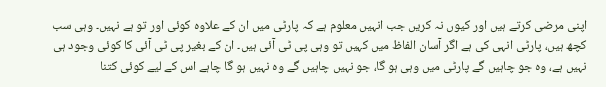اپنی مرضی کرتے ہیں اور کیوں نہ کریں جب انہیں معلوم ہے کہ پارٹی میں ان کے علاوہ کوئی اور تو ہے نہیں۔ وہی سب کچھ ہیں، پارٹی انہی کی ہے اگر آسان الفاظ میں کہیں تو وہی پی ٹی آئی ہیں۔ ان کے بغیر پی ٹی آئی کا کوئی وجود ہی نہیں ہے، وہ جو چاہیں گے پارٹی میں وہی ہو گا، جو نہیں چاہیں گے وہ نہیں ہو گا چاہے اس کے لیے کوئی کتنا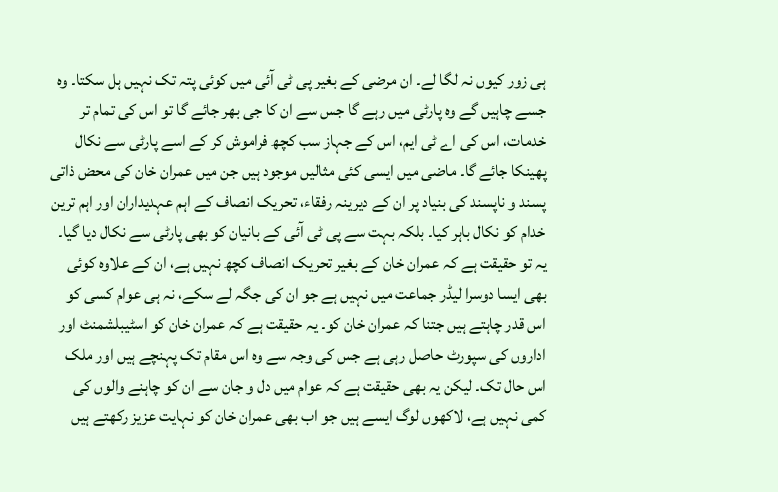ہی زور کیوں نہ لگا لے۔ ان مرضی کے بغیر پی ٹی آئی میں کوئی پتہ تک نہیں ہل سکتا۔ وہ جسے چاہیں گے وہ پارٹی میں رہے گا جس سے ان کا جی بھر جائے گا تو اس کی تمام تر خدمات، اس کی اے ٹی ایم، اس کے جہاز سب کچھ فراموش کر کے اسے پارٹی سے نکال پھینکا جائے گا۔ ماضی میں ایسی کئی مثالیں موجود ہیں جن میں عمران خان کی محض ذاتی پسند و ناپسند کی بنیاد پر ان کے دیرینہ رفقاء، تحریک انصاف کے اہم عہدیداران اور اہم ترین خدام کو نکال باہر کیا۔ بلکہ بہت سے پی ٹی آئی کے بانیان کو بھی پارٹی سے نکال دیا گیا۔
یہ تو حقیقت ہے کہ عمران خان کے بغیر تحریک انصاف کچھ نہیں ہے، ان کے علاوہ کوئی بھی ایسا دوسرا لیڈر جماعت میں نہیں ہے جو ان کی جگہ لے سکے، نہ ہی عوام کسی کو اس قدر چاہتے ہیں جتنا کہ عمران خان کو۔ یہ حقیقت ہے کہ عمران خان کو اسٹیبلشمنٹ اور اداروں کی سپورٹ حاصل رہی ہے جس کی وجہ سے وہ اس مقام تک پہنچے ہیں اور ملک اس حال تک۔ لیکن یہ بھی حقیقت ہے کہ عوام میں دل و جان سے ان کو چاہنے والوں کی کمی نہیں ہے، لاکھوں لوگ ایسے ہیں جو اب بھی عمران خان کو نہایت عزیز رکھتے ہیں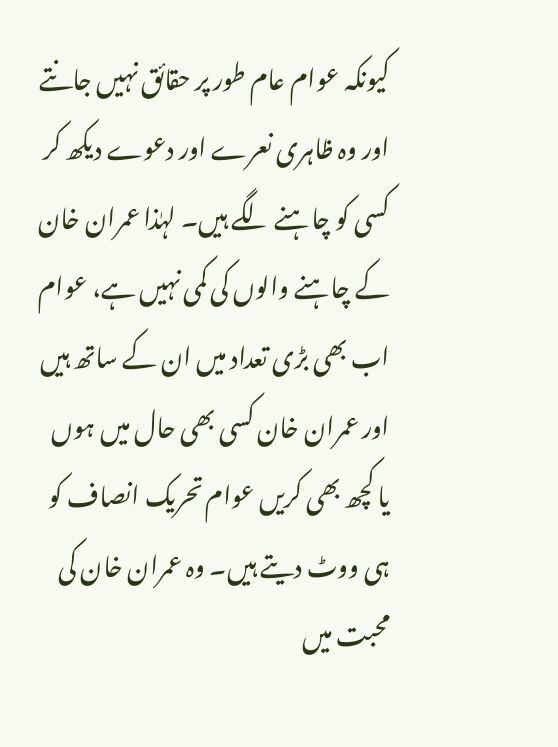کیونکہ عوام عام طور پر حقائق نہیں جانتے اور وہ ظاہری نعرے اور دعوے دیکھ کر کسی کو چاہنے لگے ہیں۔ لہٰذا عمران خان کے چاہنے والوں کی کمی نہیں ہے، عوام اب بھی بڑی تعداد میں ان کے ساتھ ہیں اور عمران خان کسی بھی حال میں ہوں یا کچھ بھی کریں عوام تحریک انصاف کو ہی ووٹ دیتے ہیں۔ وہ عمران خان کی محبت میں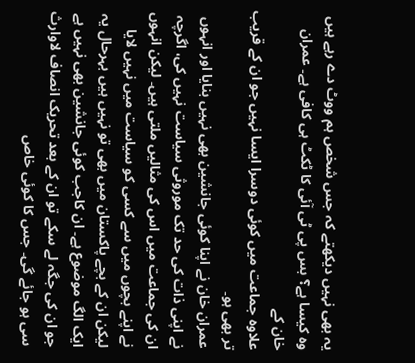یہ بھی نہیں دیکھتے کہ جس شخص ہم ووٹ دے رہے ہیں وہ کیسا ہے؟ بس پی ٹی آئی کا ٹکٹ ہی کافی ہے۔ عمران خان کے
علاوہ جماعت میں کوئی دوسرا ایسا نہیں جو ان کے قریب تر بھی ہو۔
عمران خان نے اپنا کوئی جانشین بھی نہیں بنایا اور انہوں نے اپنی ذات کی حد تک موروثی سیاست نہیں کی، اگرچہ ان کی جماعت میں اس کی مثالیں ملتی ہیں۔ لیکن انہوں نے اپنے بچوں میں سے کسی کو سیاست میں نہیں لایا لیکن ان کے بچے پاکستان میں بھی تو نہیں ہیں بہرحال یہ ایک الگ موضوع ہے۔ ان کاجب کوئی جانشین بھی نہیں ہے جو ان کی جگہ لے سکے تو ان کے بعد تحریک انصاف لاوارث سی ہو جائے گی۔ جس کا کوئی خاص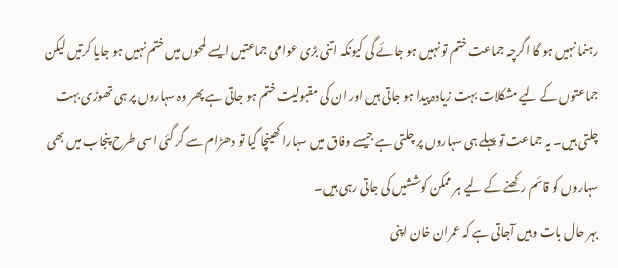رہنما نہیں ہو گا اگرچہ جماعت ختم تو نہیں ہو جائے گی کیونکہ اتنی بڑی عوامی جماعتیں ایسے لمحوں میں ختم نہیں ہو جایا کرتیں لیکن جماعتوں کے لیے مشکلات بہت زیادہ پیدا ہو جاتی ہیں اور ان کی مقبولیت ختم ہو جاتی ہے پھر وہ سہاروں پر ہی تھوڑی بہت چلتی ہیں۔ یہ جماعت تو پہلے ہی سہاروں پر چلتی ہے جیسے وفاق میں سہارا کھینچا گیا تو دھڑام سے گر گئی اسی طرح پنجاب میں بھی سہاروں کو قائم رکھنے کے لیے ہر ممکن کوششیں کی جاتی رہی ہیں۔
بہر حال بات وہیں آجاتی ہے کہ عمران خان اپنی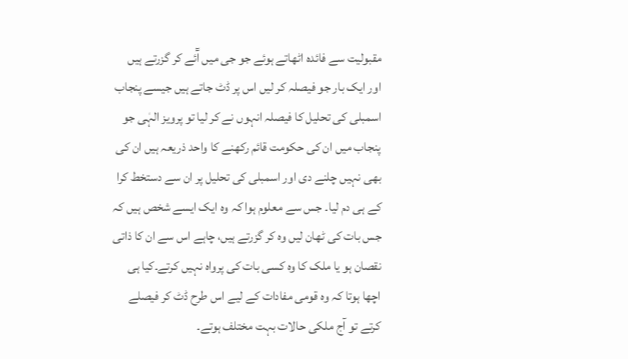مقبولیت سے فائدہ اٹھاتے ہوئے جو جی میں آٓئے کر گزرتے ہیں اور ایک بار جو فیصلہ کر لیں اس پر ڈٹ جاتے ہیں جیسے پنجاب اسمبلی کی تحلیل کا فیصلہ انہوں نے کر لیا تو پرویز الہٰی جو پنجاب میں ان کی حکومت قائم رکھنے کا واحد ذریعہ ہیں ان کی بھی نہیں چلنے دی اور اسمبلی کی تحلیل پر ان سے دستخط کرا کے ہی دم لیا۔ جس سے معلوم ہوا کہ وہ ایک ایسے شخص ہیں کہ جس بات کی ٹھان لیں وہ کر گزرتے ہیں، چاہے اس سے ان کا ذاتی نقصان ہو یا ملک کا وہ کسی بات کی پرواہ نہیں کرتے۔کیا ہی اچھا ہوتا کہ وہ قومی مفادات کے لیے اس طرح ڈٹ کر فیصلے کرتے تو آج ملکی حالات بہت مختلف ہوتے۔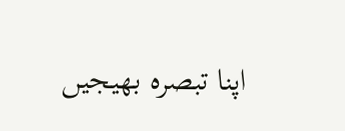اپنا تبصرہ بھیجیں